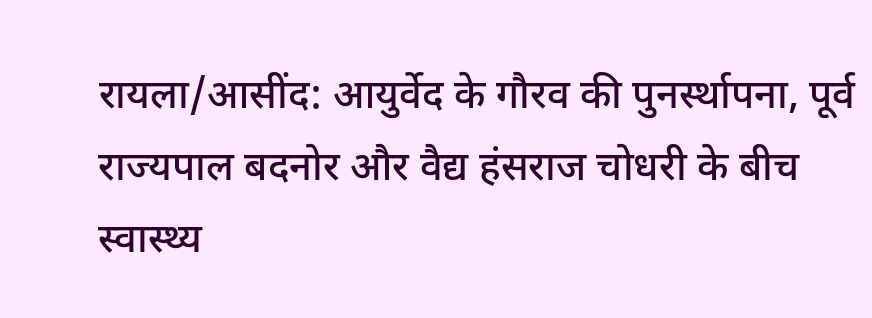रायला/आसींद: आयुर्वेद के गौरव की पुनर्स्थापना, पूर्व राज्यपाल बदनोर और वैद्य हंसराज चोधरी के बीच स्वास्थ्य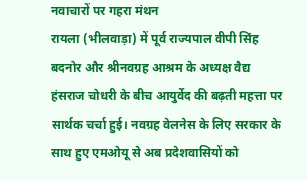नवाचारों पर गहरा मंथन
रायला (भीलवाड़ा) में पूर्व राज्यपाल वीपी सिंह बदनोर और श्रीनवग्रह आश्रम के अध्यक्ष वैद्य हंसराज चोधरी के बीच आयुर्वेद की बढ़ती महत्ता पर सार्थक चर्चा हुई। नवग्रह वेलनेस के लिए सरकार के साथ हुए एमओयू से अब प्रदेशवासियों को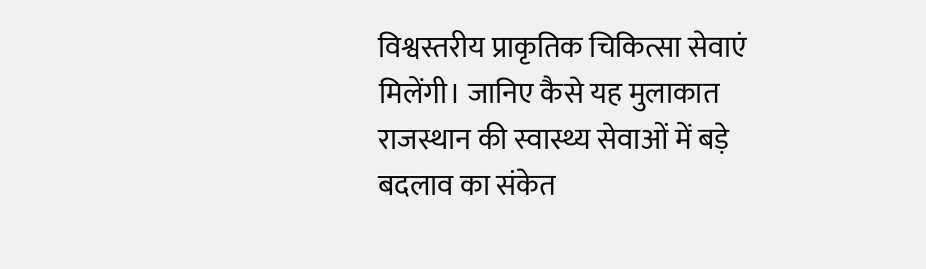विश्वस्तरीय प्राकृतिक चिकित्सा सेवाएं मिलेंगी। जानिए कैसे यह मुलाकात राजस्थान की स्वास्थ्य सेवाओं में बड़े बदलाव का संकेत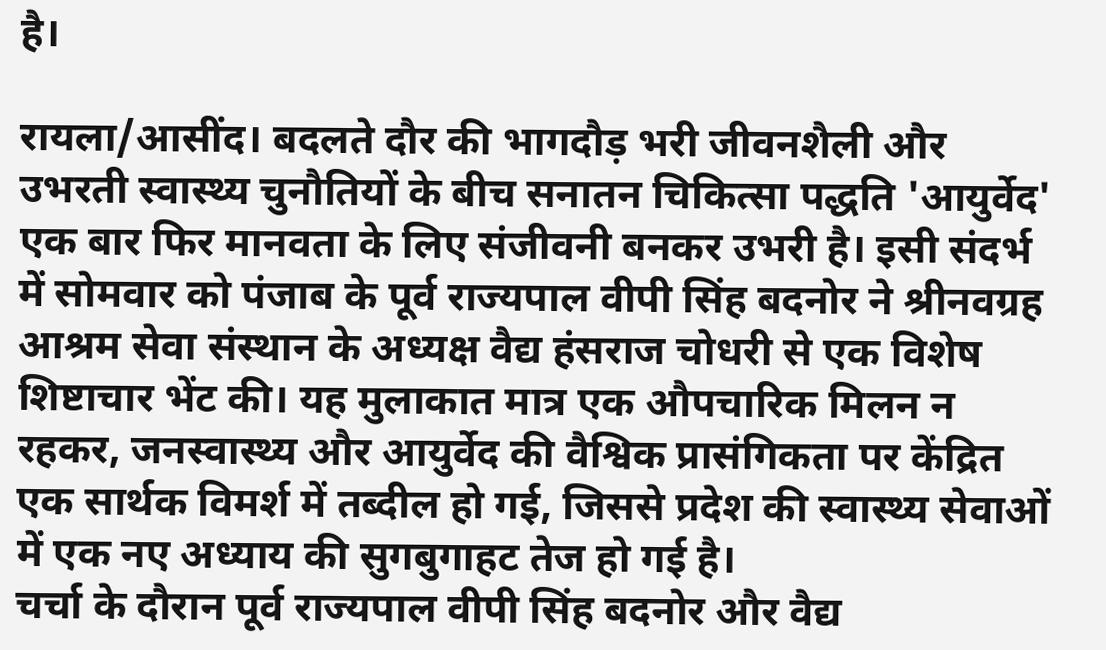है।

रायला/आसींद। बदलते दौर की भागदौड़ भरी जीवनशैली और उभरती स्वास्थ्य चुनौतियों के बीच सनातन चिकित्सा पद्धति 'आयुर्वेद' एक बार फिर मानवता के लिए संजीवनी बनकर उभरी है। इसी संदर्भ में सोमवार को पंजाब के पूर्व राज्यपाल वीपी सिंह बदनोर ने श्रीनवग्रह आश्रम सेवा संस्थान के अध्यक्ष वैद्य हंसराज चोधरी से एक विशेष शिष्टाचार भेंट की। यह मुलाकात मात्र एक औपचारिक मिलन न रहकर, जनस्वास्थ्य और आयुर्वेद की वैश्विक प्रासंगिकता पर केंद्रित एक सार्थक विमर्श में तब्दील हो गई, जिससे प्रदेश की स्वास्थ्य सेवाओं में एक नए अध्याय की सुगबुगाहट तेज हो गई है।
चर्चा के दौरान पूर्व राज्यपाल वीपी सिंह बदनोर और वैद्य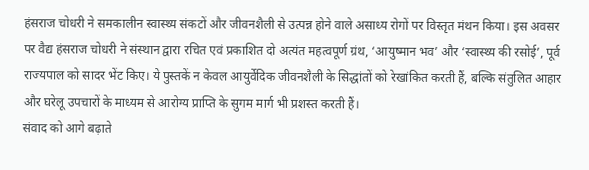हंसराज चोधरी ने समकालीन स्वास्थ्य संकटों और जीवनशैली से उत्पन्न होने वाले असाध्य रोगों पर विस्तृत मंथन किया। इस अवसर पर वैद्य हंसराज चोधरी ने संस्थान द्वारा रचित एवं प्रकाशित दो अत्यंत महत्वपूर्ण ग्रंथ, ‘आयुष्मान भव’ और ‘स्वास्थ्य की रसोई’, पूर्व राज्यपाल को सादर भेंट किए। ये पुस्तकें न केवल आयुर्वेदिक जीवनशैली के सिद्धांतों को रेखांकित करती हैं, बल्कि संतुलित आहार और घरेलू उपचारों के माध्यम से आरोग्य प्राप्ति के सुगम मार्ग भी प्रशस्त करती हैं।
संवाद को आगे बढ़ाते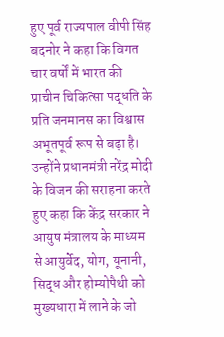हुए पूर्व राज्यपाल वीपी सिंह बदनोर ने कहा कि विगत चार वर्षों में भारत की प्राचीन चिकित्सा पद्धति के प्रति जनमानस का विश्वास अभूतपूर्व रूप से बढ़ा है। उन्होंने प्रधानमंत्री नरेंद्र मोदी के विजन की सराहना करते हुए कहा कि केंद्र सरकार ने आयुष मंत्रालय के माध्यम से आयुर्वेद, योग, यूनानी, सिद्ध और होम्योपैथी को मुख्यधारा में लाने के जो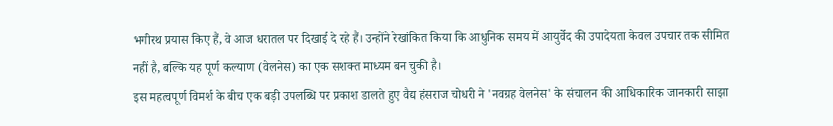भगीरथ प्रयास किए हैं, वे आज धरातल पर दिखाई दे रहे हैं। उन्होंने रेखांकित किया कि आधुनिक समय में आयुर्वेद की उपादेयता केवल उपचार तक सीमित नहीं है, बल्कि यह पूर्ण कल्याण (वेलनेस) का एक सशक्त माध्यम बन चुकी है।
इस महत्वपूर्ण विमर्श के बीच एक बड़ी उपलब्धि पर प्रकाश डालते हुए वैद्य हंसराज चोधरी ने 'नवग्रह वेलनेस' के संचालन की आधिकारिक जानकारी साझा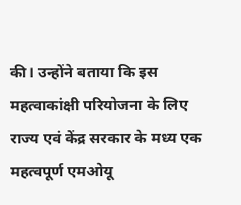की। उन्होंने बताया कि इस महत्वाकांक्षी परियोजना के लिए राज्य एवं केंद्र सरकार के मध्य एक महत्वपूर्ण एमओयू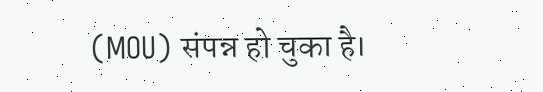(MOU) संपन्न हो चुका है।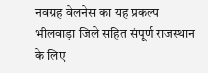नवग्रह वेलनेस का यह प्रकल्प भीलवाड़ा जिले सहित संपूर्ण राजस्थान के लिए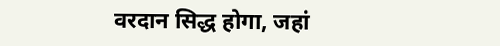वरदान सिद्ध होगा, जहां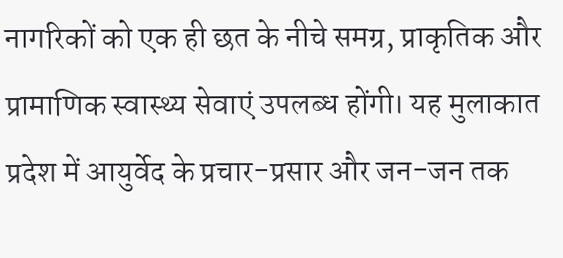नागरिकों को एक ही छत के नीचे समग्र, प्राकृतिक और प्रामाणिक स्वास्थ्य सेवाएं उपलब्ध होंगी। यह मुलाकात प्रदेश में आयुर्वेद के प्रचार-प्रसार और जन-जन तक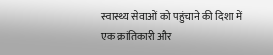स्वास्थ्य सेवाओं को पहुंचाने की दिशा में एक क्रांतिकारी और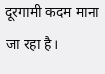दूरगामी कदम माना जा रहा है।